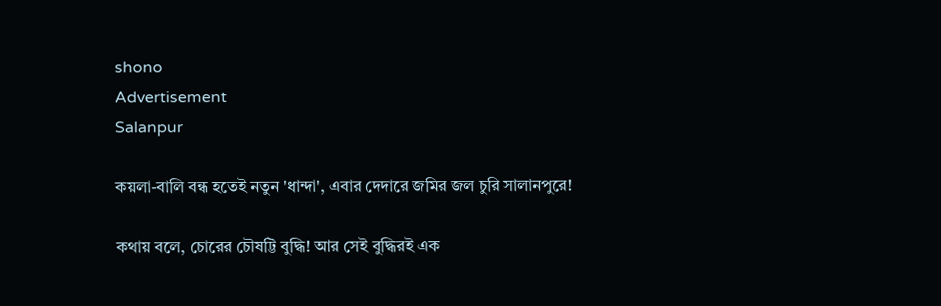shono
Advertisement
Salanpur

কয়লা-বালি বন্ধ হতেই নতুন 'ধান্দা', এবার দেদারে জমির জল চুরি সালানপুরে!

কথায় বলে, চোরের চৌষট্টি বুদ্ধি! আর সেই বুদ্ধিরই এক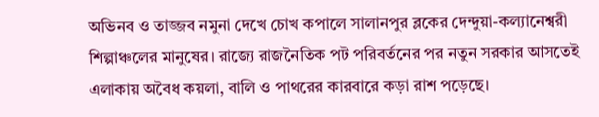অভিনব ও তাজ্জব নমুনা দেখে চোখ কপালে সালানপুর ব্লকের দেন্দুয়া-কল্যানেশ্বরী শিল্পাঞ্চলের মানুষের। রাজ্যে রাজনৈতিক পট পরিবর্তনের পর নতুন সরকার আসতেই এলাকায় অবৈধ কয়লা, বালি ও পাথরের কারবারে কড়া রাশ পড়েছে।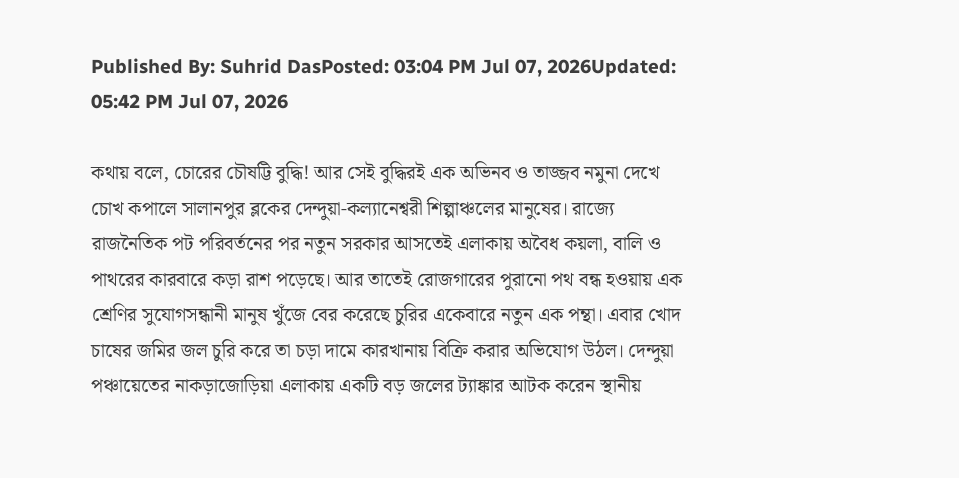Published By: Suhrid DasPosted: 03:04 PM Jul 07, 2026Updated: 05:42 PM Jul 07, 2026

কথায় বলে, চোরের চৌষট্টি বুদ্ধি! আর সেই বুদ্ধিরই এক অভিনব ও তাজ্জব নমুনা দেখে চোখ কপালে সালানপুর ব্লকের দেন্দুয়া-কল্যানেশ্বরী শিল্পাঞ্চলের মানুষের। রাজ্যে রাজনৈতিক পট পরিবর্তনের পর নতুন সরকার আসতেই এলাকায় অবৈধ কয়লা, বালি ও পাথরের কারবারে কড়া রাশ পড়েছে। আর তাতেই রোজগারের পুরানো পথ বন্ধ হওয়ায় এক শ্রেণির সুযোগসন্ধানী মানুষ খুঁজে বের করেছে চুরির একেবারে নতুন এক পন্থা। এবার খোদ চাষের জমির জল চুরি করে তা চড়া দামে কারখানায় বিক্রি করার অভিযোগ উঠল। দেন্দুয়া পঞ্চায়েতের নাকড়াজোড়িয়া এলাকায় একটি বড় জলের ট্যাঙ্কার আটক করেন স্থানীয়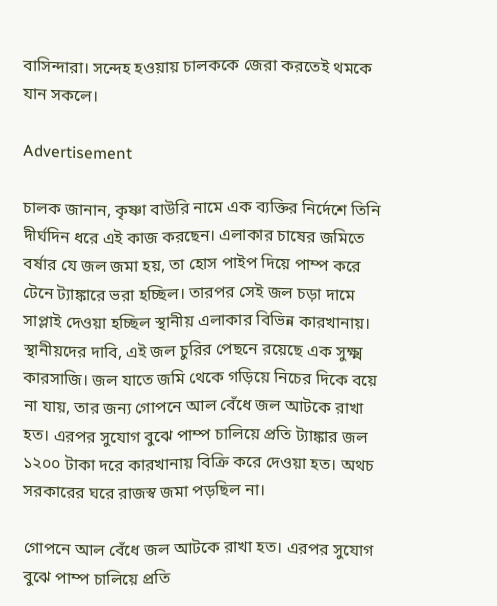বাসিন্দারা। সন্দেহ হওয়ায় চালককে জেরা করতেই থমকে যান সকলে।

Advertisement

চালক জানান, কৃষ্ণা বাউরি নামে এক ব্যক্তির নির্দেশে তিনি দীর্ঘদিন ধরে এই কাজ করছেন। এলাকার চাষের জমিতে বর্ষার যে জল জমা হয়, তা হোস পাইপ দিয়ে পাম্প করে টেনে ট্যাঙ্কারে ভরা হচ্ছিল। তারপর সেই জল চড়া দামে সাপ্লাই দেওয়া হচ্ছিল স্থানীয় এলাকার বিভিন্ন কারখানায়। স্থানীয়দের দাবি, এই জল চুরির পেছনে রয়েছে এক সুক্ষ্ম কারসাজি। জল যাতে জমি থেকে গড়িয়ে নিচের দিকে বয়ে না যায়, তার জন্য গোপনে আল বেঁধে জল আটকে রাখা হত। এরপর সুযোগ বুঝে পাম্প চালিয়ে প্রতি ট্যাঙ্কার জল ১২০০ টাকা দরে কারখানায় বিক্রি করে দেওয়া হত। অথচ সরকারের ঘরে রাজস্ব জমা পড়ছিল না।

গোপনে আল বেঁধে জল আটকে রাখা হত। এরপর সুযোগ বুঝে পাম্প চালিয়ে প্রতি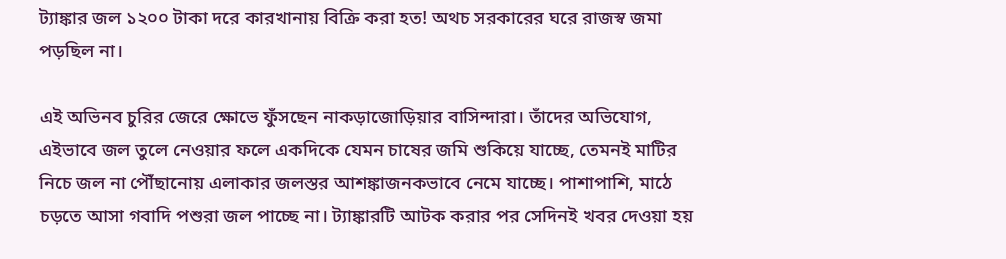ট্যাঙ্কার জল ১২০০ টাকা দরে কারখানায় বিক্রি করা হত! অথচ সরকারের ঘরে রাজস্ব জমা পড়ছিল না।

এই অভিনব চুরির জেরে ক্ষোভে ফুঁসছেন নাকড়াজোড়িয়ার বাসিন্দারা। তাঁদের অভিযোগ, এইভাবে জল তুলে নেওয়ার ফলে একদিকে যেমন চাষের জমি শুকিয়ে যাচ্ছে, তেমনই মাটির নিচে জল না পৌঁছানোয় এলাকার জলস্তর আশঙ্কাজনকভাবে নেমে যাচ্ছে। পাশাপাশি, মাঠে চড়তে আসা গবাদি পশুরা জল পাচ্ছে না। ট্যাঙ্কারটি আটক করার পর সেদিনই খবর দেওয়া হয়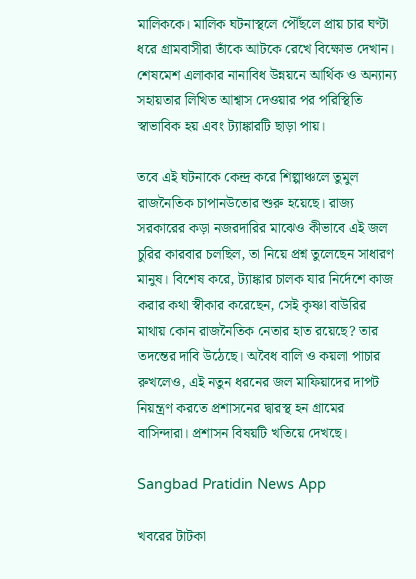মালিককে। মালিক ঘটনাস্থলে পৌঁছলে প্রায় চার ঘণ্টা ধরে গ্রামবাসীরা তাঁকে আটকে রেখে বিক্ষোভ দেখান। শেষমেশ এলাকার নানাবিধ উন্নয়নে আর্থিক ও অন্যান্য সহায়তার লিখিত আশ্বাস দেওয়ার পর পরিস্থিতি স্বাভাবিক হয় এবং ট্যাঙ্কারটি ছাড়া পায়।

তবে এই ঘটনাকে কেন্দ্র করে শিল্পাঞ্চলে তুমুল রাজনৈতিক চাপানউতোর শুরু হয়েছে। রাজ্য সরকারের কড়া নজরদারির মাঝেও কীভাবে এই জল চুরির কারবার চলছিল, তা নিয়ে প্রশ্ন তুলেছেন সাধারণ মানুষ। বিশেষ করে, ট্যাঙ্কার চালক যার নির্দেশে কাজ করার কথা স্বীকার করেছেন, সেই কৃষ্ণা বাউরির মাথায় কোন রাজনৈতিক নেতার হাত রয়েছে? তার তদন্তের দাবি উঠেছে। অবৈধ বালি ও কয়লা পাচার রুখলেও, এই নতুন ধরনের জল মাফিয়াদের দাপট নিয়ন্ত্রণ করতে প্রশাসনের দ্বারস্থ হন গ্রামের বাসিন্দারা। প্রশাসন বিষয়টি খতিয়ে দেখছে।

Sangbad Pratidin News App

খবরের টাটকা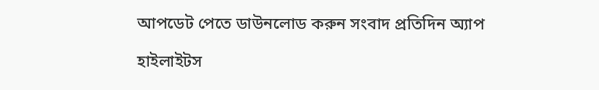আপডেট পেতে ডাউনলোড করুন সংবাদ প্রতিদিন অ্যাপ

হাইলাইটস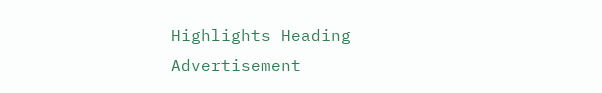Highlights Heading
Advertisement